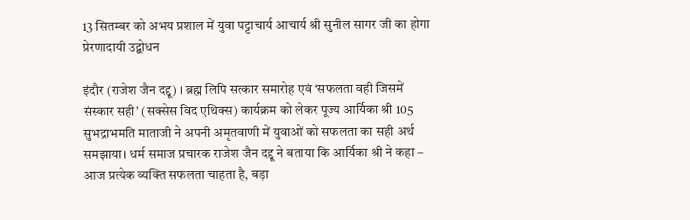13 सितम्बर को अभय प्रशाल में युवा पट्टाचार्य आचार्य श्री सुनील सागर जी का होगा प्रेरणादायी उद्बोधन

इंदौर (राजेश जैन दद्दू) । ब्रह्म लिपि सत्कार समारोह एवं ‘सफलता वही जिसमें संस्कार सही’ (सक्सेस विद एथिक्स) कार्यक्रम को लेकर पूज्य आर्यिका श्री 105 सुभद्राभमति माताजी ने अपनी अमृतवाणी में युवाओं को सफलता का सही अर्थ समझाया। धर्म समाज प्रचारक राजेश जैन दद्दू ने बताया कि आर्यिका श्री ने कहा – आज प्रत्येक व्यक्ति सफलता चाहता है, बड़ा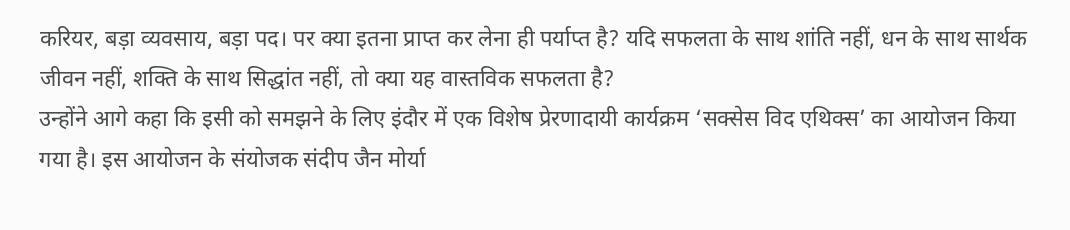करियर, बड़ा व्यवसाय, बड़ा पद। पर क्या इतना प्राप्त कर लेना ही पर्याप्त है? यदि सफलता के साथ शांति नहीं, धन के साथ सार्थक जीवन नहीं, शक्ति के साथ सिद्धांत नहीं, तो क्या यह वास्तविक सफलता है?
उन्होंने आगे कहा कि इसी को समझने के लिए इंदौर में एक विशेष प्रेरणादायी कार्यक्रम ‘सक्सेस विद एथिक्स’ का आयोजन किया गया है। इस आयोजन के संयोजक संदीप जैन मोर्या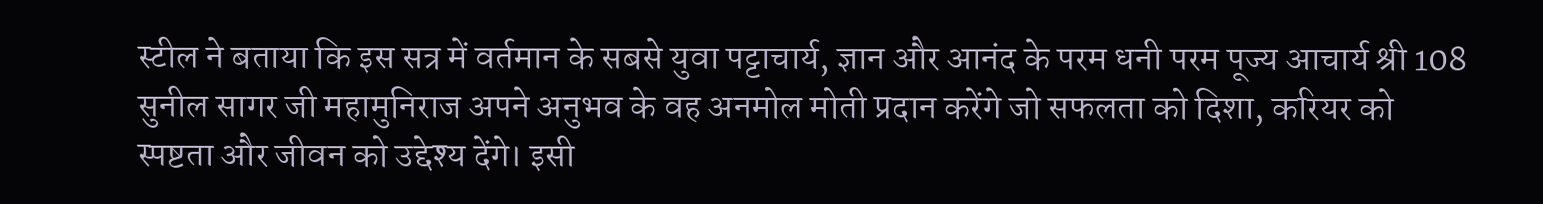स्टील ने बताया कि इस सत्र में वर्तमान के सबसे युवा पट्टाचार्य, ज्ञान और आनंद के परम धनी परम पूज्य आचार्य श्री 108 सुनील सागर जी महामुनिराज अपने अनुभव के वह अनमोल मोती प्रदान करेंगे जो सफलता को दिशा, करियर को स्पष्टता और जीवन को उद्देश्य देंगे। इसी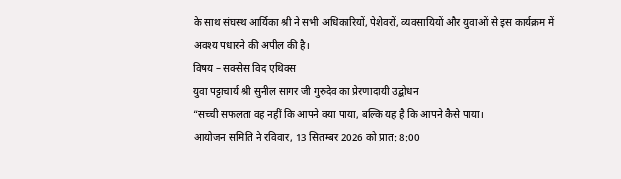के साथ संघस्थ आर्यिका श्री ने सभी अधिकारियों, पेशेवरों, व्यवसायियों और युवाओं से इस कार्यक्रम में अवश्य पधारने की अपील की है।
विषय – सक्सेस विद एथिक्स
युवा पट्टाचार्य श्री सुनील सागर जी गुरुदेव का प्रेरणादायी उद्बोधन
“सच्ची सफलता वह नहीं कि आपने क्या पाया, बल्कि यह है कि आपने कैसे पाया।
आयोजन समिति ने रविवार, 13 सितम्बर 2026 को प्रात: 8:00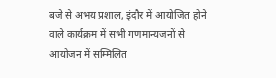बजे से अभय प्रशाल, इंदौर में आयोजित होने वाले कार्यक्रम में सभी गणमान्यजनों से आयोजन में सम्मिलित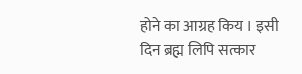होने का आग्रह किय । इसी दिन ब्रह्म लिपि सत्कार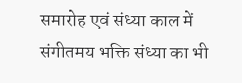समारोह एवं संध्या काल में संगीतमय भक्ति संध्या का भी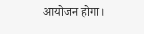आयोजन होगा।